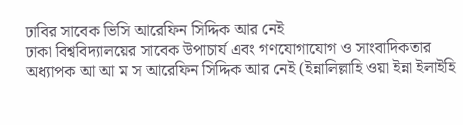ঢাবির সাবেক ভিসি আরেফিন সিদ্দিক আর নেই
ঢাকা বিশ্ববিদ্যালয়ের সাবেক উপাচার্য এবং গণযোগাযোগ ও সাংবাদিকতার অধ্যাপক আ আ ম স আরেফিন সিদ্দিক আর নেই (ইন্নালিল্লাহি ওয়া ইন্না ইলাইহি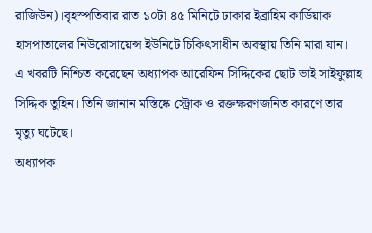রাজিউন)।বৃহস্পতিবার রাত ১০টা ৪৫ মিনিটে ঢাকার ইব্রাহিম কার্ডিয়াক হাসপাতালের নিউরোসায়েন্স ইউনিটে চিকিৎসাধীন অবস্থায় তিনি মারা যান।
এ খবরটি নিশ্চিত করেছেন অধ্যাপক আরেফিন সিদ্দিকের ছোট ভাই সাইফুল্লাহ সিদ্দিক তুহিন। তিনি জানান মস্তিষ্কে স্ট্রোক ও রক্তক্ষরণজনিত কারণে তার মৃত্যু ঘটেছে।
অধ্যাপক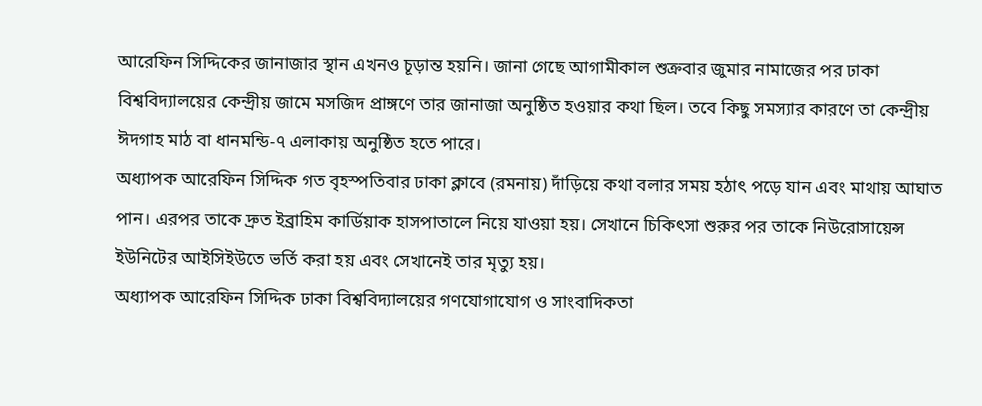আরেফিন সিদ্দিকের জানাজার স্থান এখনও চূড়ান্ত হয়নি। জানা গেছে আগামীকাল শুক্রবার জুমার নামাজের পর ঢাকা বিশ্ববিদ্যালয়ের কেন্দ্রীয় জামে মসজিদ প্রাঙ্গণে তার জানাজা অনুষ্ঠিত হওয়ার কথা ছিল। তবে কিছু সমস্যার কারণে তা কেন্দ্রীয় ঈদগাহ মাঠ বা ধানমন্ডি-৭ এলাকায় অনুষ্ঠিত হতে পারে।
অধ্যাপক আরেফিন সিদ্দিক গত বৃহস্পতিবার ঢাকা ক্লাবে (রমনায়) দাঁড়িয়ে কথা বলার সময় হঠাৎ পড়ে যান এবং মাথায় আঘাত পান। এরপর তাকে দ্রুত ইব্রাহিম কার্ডিয়াক হাসপাতালে নিয়ে যাওয়া হয়। সেখানে চিকিৎসা শুরুর পর তাকে নিউরোসায়েন্স ইউনিটের আইসিইউতে ভর্তি করা হয় এবং সেখানেই তার মৃত্যু হয়।
অধ্যাপক আরেফিন সিদ্দিক ঢাকা বিশ্ববিদ্যালয়ের গণযোগাযোগ ও সাংবাদিকতা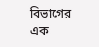বিভাগের এক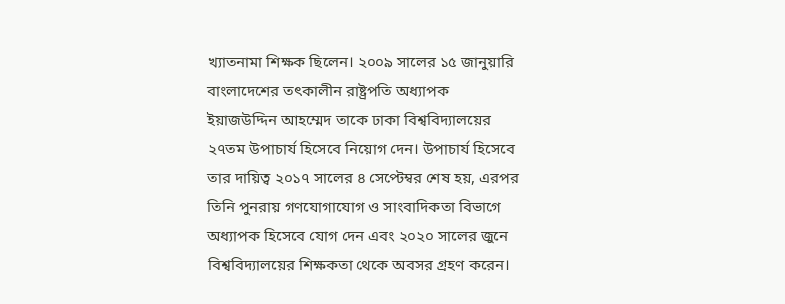খ্যাতনামা শিক্ষক ছিলেন। ২০০৯ সালের ১৫ জানুয়ারি বাংলাদেশের তৎকালীন রাষ্ট্রপতি অধ্যাপক ইয়াজউদ্দিন আহম্মেদ তাকে ঢাকা বিশ্ববিদ্যালয়ের ২৭তম উপাচার্য হিসেবে নিয়োগ দেন। উপাচার্য হিসেবে তার দায়িত্ব ২০১৭ সালের ৪ সেপ্টেম্বর শেষ হয়, এরপর তিনি পুনরায় গণযোগাযোগ ও সাংবাদিকতা বিভাগে অধ্যাপক হিসেবে যোগ দেন এবং ২০২০ সালের জুনে বিশ্ববিদ্যালয়ের শিক্ষকতা থেকে অবসর গ্রহণ করেন।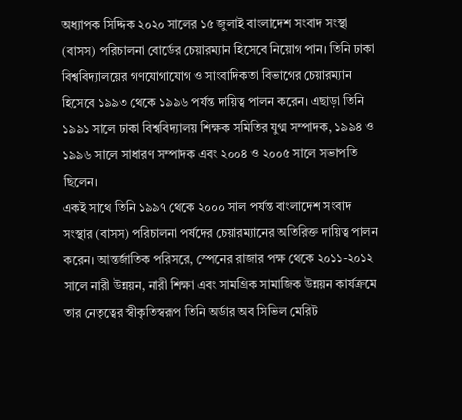অধ্যাপক সিদ্দিক ২০২০ সালের ১৫ জুলাই বাংলাদেশ সংবাদ সংস্থা (বাসস) পরিচালনা বোর্ডের চেয়ারম্যান হিসেবে নিয়োগ পান। তিনি ঢাকা বিশ্ববিদ্যালয়ের গণযোগাযোগ ও সাংবাদিকতা বিভাগের চেয়ারম্যান হিসেবে ১৯৯৩ থেকে ১৯৯৬ পর্যন্ত দায়িত্ব পালন করেন। এছাড়া তিনি ১৯৯১ সালে ঢাকা বিশ্ববিদ্যালয় শিক্ষক সমিতির যুগ্ম সম্পাদক, ১৯৯৪ ও ১৯৯৬ সালে সাধারণ সম্পাদক এবং ২০০৪ ও ২০০৫ সালে সভাপতি ছিলেন।
একই সাথে তিনি ১৯৯৭ থেকে ২০০০ সাল পর্যন্ত বাংলাদেশ সংবাদ সংস্থার (বাসস) পরিচালনা পর্ষদের চেয়ারম্যানের অতিরিক্ত দায়িত্ব পালন করেন। আন্তর্জাতিক পরিসরে, স্পেনের রাজার পক্ষ থেকে ২০১১-২০১২ সালে নারী উন্নয়ন, নারী শিক্ষা এবং সামগ্রিক সামাজিক উন্নয়ন কার্যক্রমে তার নেতৃত্বের স্বীকৃতিস্বরূপ তিনি অর্ডার অব সিভিল মেরিট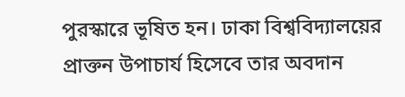পুরস্কারে ভূষিত হন। ঢাকা বিশ্ববিদ্যালয়ের প্রাক্তন উপাচার্য হিসেবে তার অবদান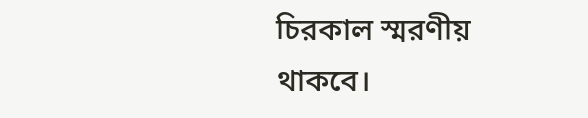চিরকাল স্মরণীয় থাকবে।